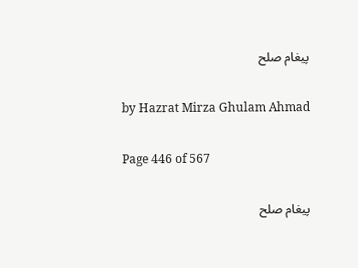پیغام صلح

by Hazrat Mirza Ghulam Ahmad

Page 446 of 567

پیغام صلح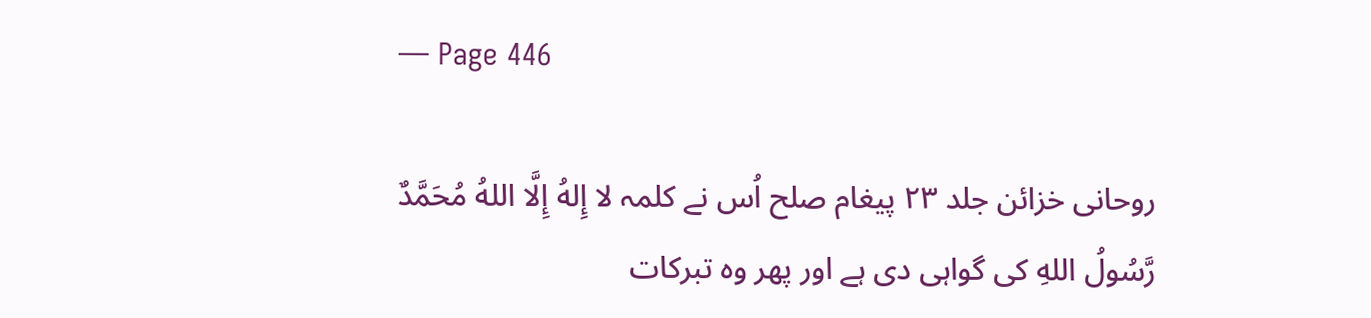— Page 446

روحانی خزائن جلد ۲۳ پیغام صلح اُس نے کلمہ لا إِلهُ إِلَّا اللهُ مُحَمَّدٌ رَّسُولُ اللهِ کی گواہی دی ہے اور پھر وہ تبرکات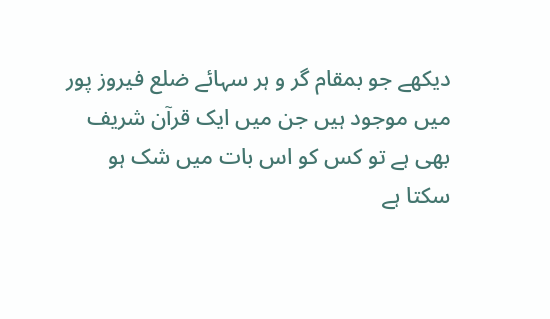دیکھے جو بمقام گر و ہر سہائے ضلع فیروز پور میں موجود ہیں جن میں ایک قرآن شریف بھی ہے تو کس کو اس بات میں شک ہو سکتا ہے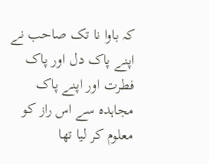کہ باوا نا تک صاحب نے اپنے پاک دل اور پاک فطرت اور اپنے پاک مجاہدہ سے اس راز کو معلوم کر لیا تھا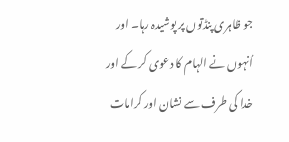جو ظاہری پنڈتوں پر پوشیدہ رہا۔ اور اُنہوں نے الہام کا دعوی کر کے اور خدا کی طرف سے نشان اور کرامات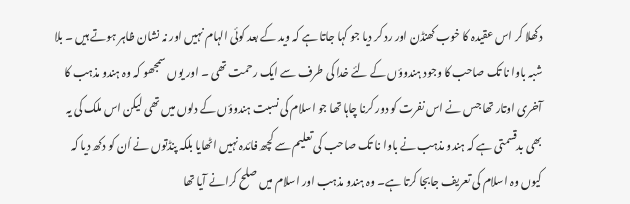دکھلا کر اس عقیدہ کا خوب کھنڈن اور رد کر دیا جو کہا جاتا ہے کہ وید کے بعد کوئی الہام نہیں اور نہ نشان ظاہر ہوتے ہیں ۔ بلا شبہ باوا نا تک صاحب کا وجود ہندوؤں کے لئے خدا کی طرف سے ایک رحمت تھی ۔ اور یوں سمجھو کہ وہ ہندو مذہب کا آخری اوتار تھا جس نے اس نفرت کو دور کرنا چاہا تھا جو اسلام کی نسبت ہندوؤں کے دلوں میں تھی لیکن اس ملک کی یہ بھی بدقسمتی ہے کہ ہندو مذہب نے باوا نا تک صاحب کی تعلیم سے کچھ فائدہ نہیں اٹھایا بلکہ پنڈتوں نے اُن کو دکھ دیا کہ کیوں وہ اسلام کی تعریف جابجا کرتا ہے۔ وہ ہندو مذہب اور اسلام میں صلح کرانے آیا تھا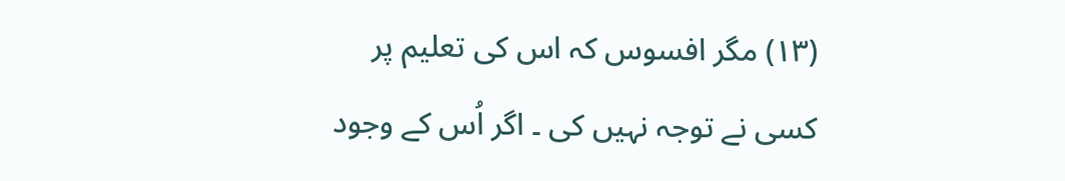(۱۳) مگر افسوس کہ اس کی تعلیم پر کسی نے توجہ نہیں کی ۔ اگر اُس کے وجود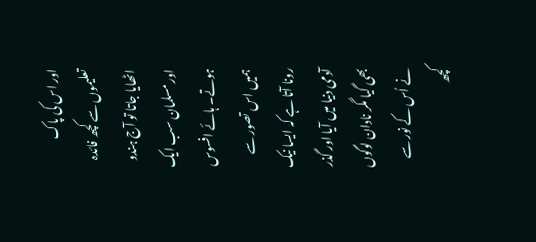اور اس کی پاک تعلیموں سے کچھ فائدہ اٹھایا جاتا تو آج ہندو اور مسلمان سب ایک ہوتے۔ ہائے افسوس ہمیں اس تصور سے رونا آتا ہے کہ ایسا نیک آدمی دنیا میں آیا اور گذر بھی گیا مگر نادان لوگوں نے اُس کے نور سے کچھ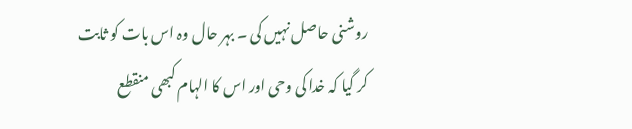روشنی حاصل نہیں کی ۔ بہر حال وہ اس بات کو ثابت کر گیا کہ خدا کی وحی اور اس کا الہام کبھی منقطع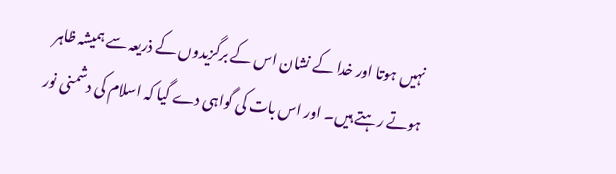نہیں ہوتا اور خدا کے نشان اس کے برگزیدوں کے ذریعہ سے ہمیشہ ظاہر ہوتے رہتے ہیں۔ اور اس بات کی گواہی دے گیا کہ اسلام کی دشمنی نور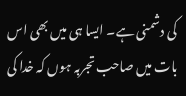کی دشمنی ہے۔ ایسا ہی میں بھی اس بات میں صاحب تجربہ ہوں کہ خدا کی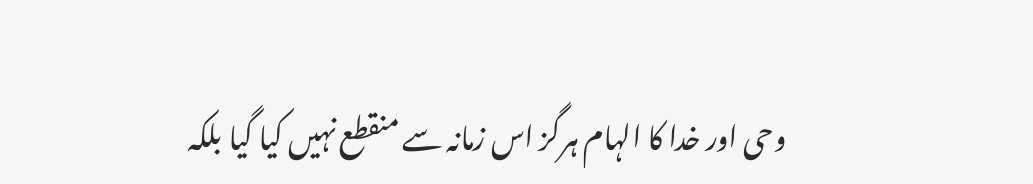وحی اور خدا کا الہام ہرگز اس زمانہ سے منقطع نہیں کیا گیا بلکہ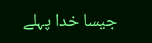جیسا خدا پہلے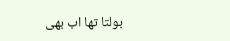بولتا تھا اب بھی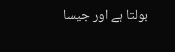بولتا ہے اور جیسا